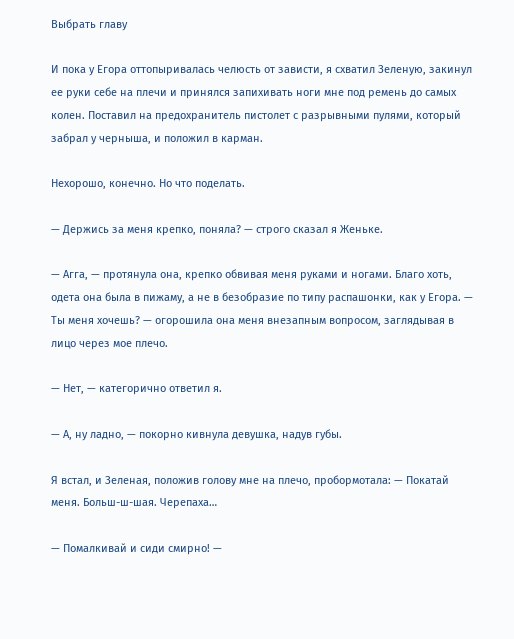Выбрать главу

И пока у Егора оттопыривалась челюсть от зависти, я схватил Зеленую, закинул ее руки себе на плечи и принялся запихивать ноги мне под ремень до самых колен. Поставил на предохранитель пистолет с разрывными пулями, который забрал у черныша, и положил в карман.

Нехорошо, конечно. Но что поделать.

— Держись за меня крепко, поняла? — строго сказал я Женьке.

— Агга, — протянула она, крепко обвивая меня руками и ногами. Благо хоть, одета она была в пижаму, а не в безобразие по типу распашонки, как у Егора. — Ты меня хочешь? — огорошила она меня внезапным вопросом, заглядывая в лицо через мое плечо.

— Нет, — категорично ответил я.

— А, ну ладно, — покорно кивнула девушка, надув губы.

Я встал, и Зеленая, положив голову мне на плечо, пробормотала: — Покатай меня. Больш-ш-шая. Черепаха…

— Помалкивай и сиди смирно! —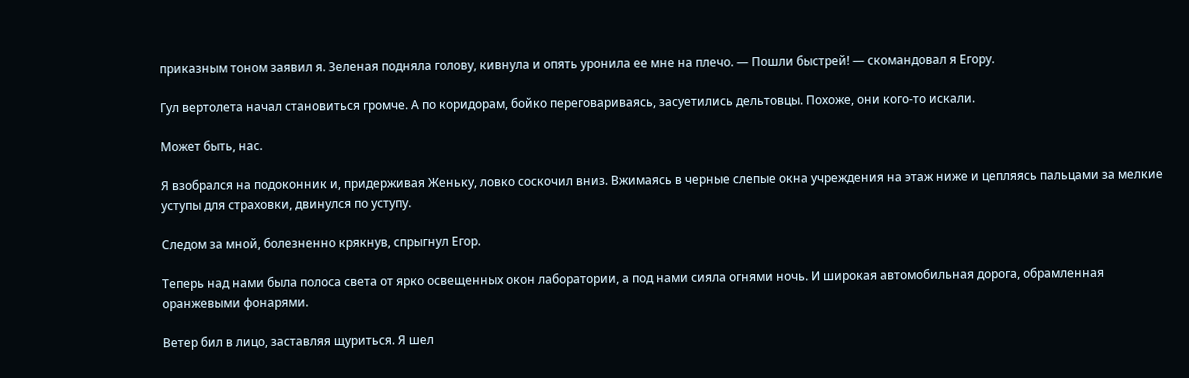приказным тоном заявил я. Зеленая подняла голову, кивнула и опять уронила ее мне на плечо. — Пошли быстрей! — скомандовал я Егору.

Гул вертолета начал становиться громче. А по коридорам, бойко переговариваясь, засуетились дельтовцы. Похоже, они кого-то искали.

Может быть, нас.

Я взобрался на подоконник и, придерживая Женьку, ловко соскочил вниз. Вжимаясь в черные слепые окна учреждения на этаж ниже и цепляясь пальцами за мелкие уступы для страховки, двинулся по уступу.

Следом за мной, болезненно крякнув, спрыгнул Егор.

Теперь над нами была полоса света от ярко освещенных окон лаборатории, а под нами сияла огнями ночь. И широкая автомобильная дорога, обрамленная оранжевыми фонарями.

Ветер бил в лицо, заставляя щуриться. Я шел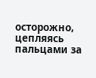осторожно, цепляясь пальцами за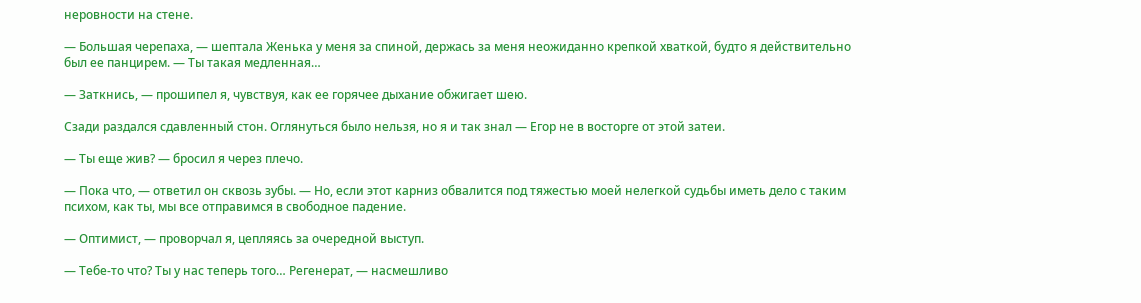неровности на стене.

— Большая черепаха, — шептала Женька у меня за спиной, держась за меня неожиданно крепкой хваткой, будто я действительно был ее панцирем. — Ты такая медленная…

— Заткнись, — прошипел я, чувствуя, как ее горячее дыхание обжигает шею.

Сзади раздался сдавленный стон. Оглянуться было нельзя, но я и так знал — Егор не в восторге от этой затеи.

— Ты еще жив? — бросил я через плечо.

— Пока что, — ответил он сквозь зубы. — Но, если этот карниз обвалится под тяжестью моей нелегкой судьбы иметь дело с таким психом, как ты, мы все отправимся в свободное падение.

— Оптимист, — проворчал я, цепляясь за очередной выступ.

— Тебе-то что? Ты у нас теперь того… Регенерат, — насмешливо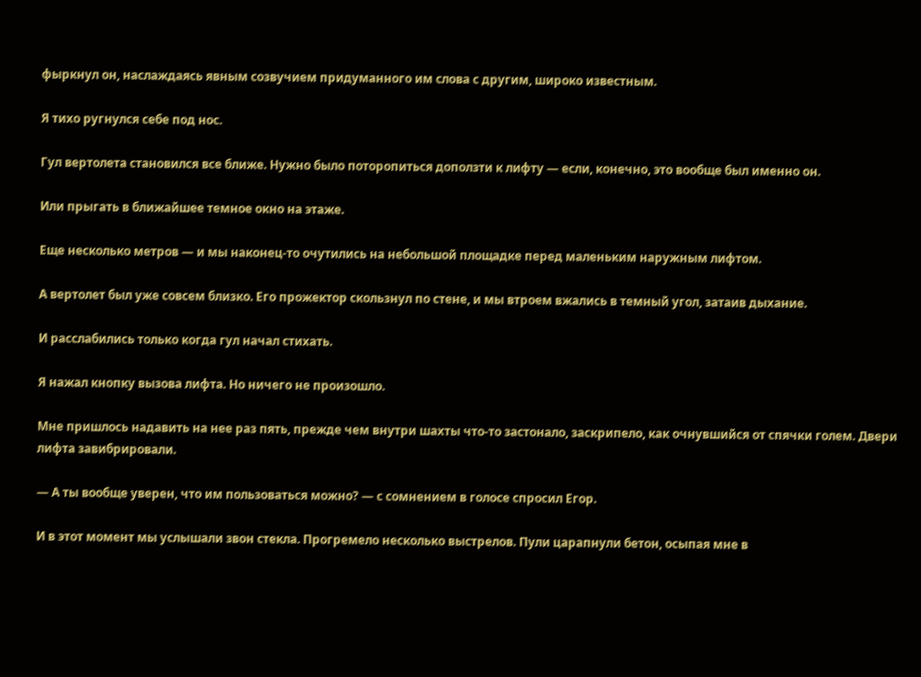фыркнул он, наслаждаясь явным созвучием придуманного им слова с другим, широко известным.

Я тихо ругнулся себе под нос.

Гул вертолета становился все ближе. Нужно было поторопиться доползти к лифту — если, конечно, это вообще был именно он.

Или прыгать в ближайшее темное окно на этаже.

Еще несколько метров — и мы наконец-то очутились на небольшой площадке перед маленьким наружным лифтом.

А вертолет был уже совсем близко. Его прожектор скользнул по стене, и мы втроем вжались в темный угол, затаив дыхание.

И расслабились только когда гул начал стихать.

Я нажал кнопку вызова лифта. Но ничего не произошло.

Мне пришлось надавить на нее раз пять, прежде чем внутри шахты что-то застонало, заскрипело, как очнувшийся от спячки голем. Двери лифта завибрировали.

— А ты вообще уверен, что им пользоваться можно? — с сомнением в голосе спросил Егор.

И в этот момент мы услышали звон стекла. Прогремело несколько выстрелов. Пули царапнули бетон, осыпая мне в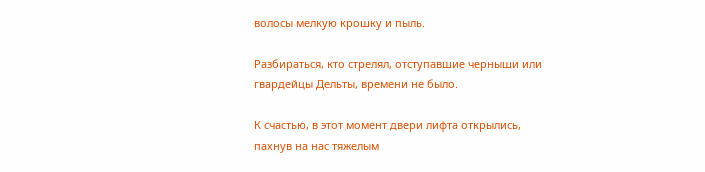волосы мелкую крошку и пыль.

Разбираться, кто стрелял, отступавшие черныши или гвардейцы Дельты, времени не было.

К счастью, в этот момент двери лифта открылись, пахнув на нас тяжелым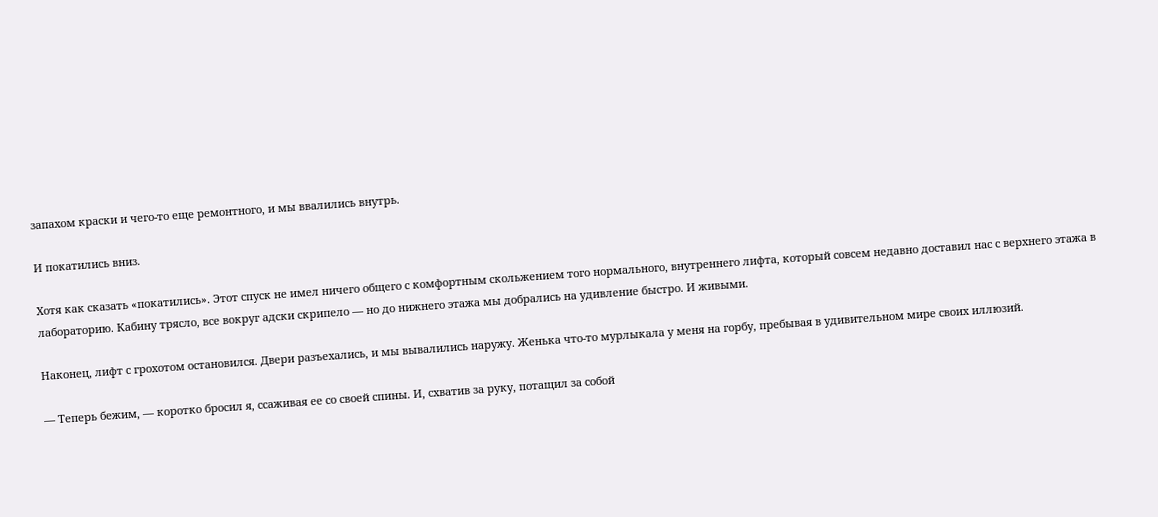запахом краски и чего-то еще ремонтного, и мы ввалились внутрь.

И покатились вниз.

Хотя как сказать «покатились». Этот спуск не имел ничего общего с комфортным скольжением того нормального, внутреннего лифта, который совсем недавно доставил нас с верхнего этажа в лабораторию. Кабину трясло, все вокруг адски скрипело — но до нижнего этажа мы добрались на удивление быстро. И живыми.

Наконец, лифт с грохотом остановился. Двери разъехались, и мы вывалились наружу. Женька что-то мурлыкала у меня на горбу, пребывая в удивительном мире своих иллюзий.

— Теперь бежим, — коротко бросил я, ссаживая ее со своей спины. И, схватив за руку, потащил за собой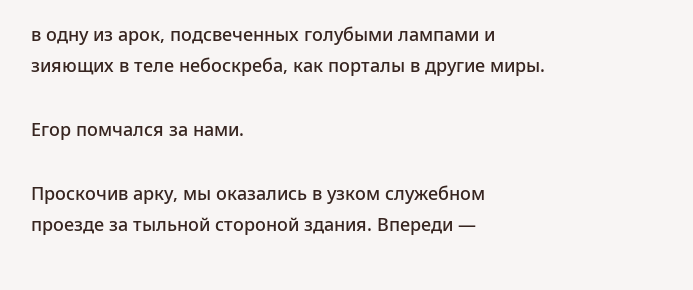в одну из арок, подсвеченных голубыми лампами и зияющих в теле небоскреба, как порталы в другие миры.

Егор помчался за нами.

Проскочив арку, мы оказались в узком служебном проезде за тыльной стороной здания. Впереди —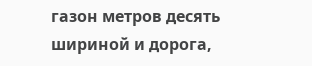газон метров десять шириной и дорога,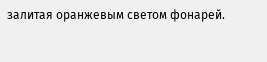залитая оранжевым светом фонарей.